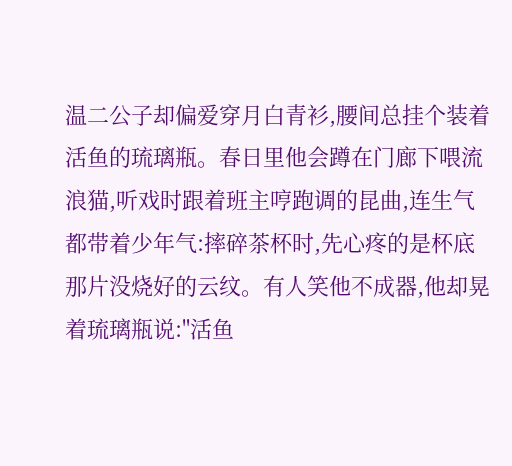温二公子却偏爱穿月白青衫,腰间总挂个装着活鱼的琉璃瓶。春日里他会蹲在门廊下喂流浪猫,听戏时跟着班主哼跑调的昆曲,连生气都带着少年气:摔碎茶杯时,先心疼的是杯底那片没烧好的云纹。有人笑他不成器,他却晃着琉璃瓶说:"活鱼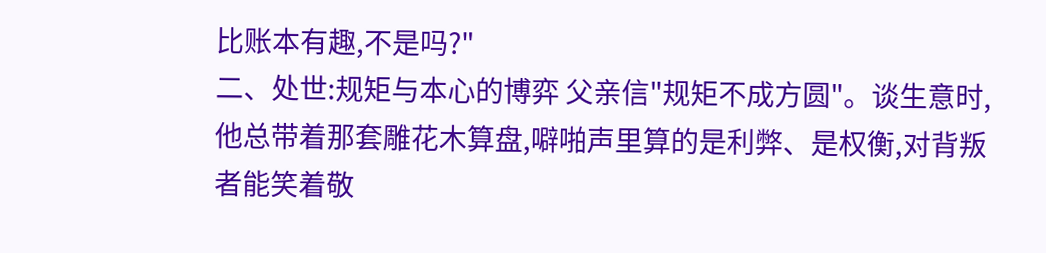比账本有趣,不是吗?"
二、处世:规矩与本心的博弈 父亲信"规矩不成方圆"。谈生意时,他总带着那套雕花木算盘,噼啪声里算的是利弊、是权衡,对背叛者能笑着敬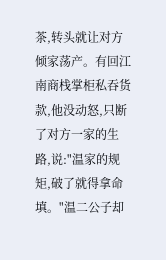茶,转头就让对方倾家荡产。有回江南商栈掌柜私吞货款,他没动怒,只断了对方一家的生路,说:"温家的规矩,破了就得拿命填。"温二公子却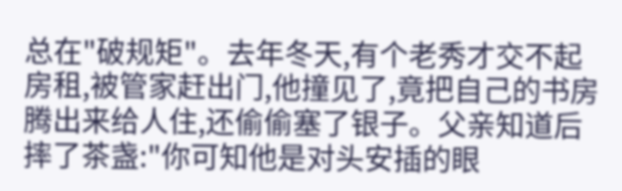总在"破规矩"。去年冬天,有个老秀才交不起房租,被管家赶出门,他撞见了,竟把自己的书房腾出来给人住,还偷偷塞了银子。父亲知道后摔了茶盏:"你可知他是对头安插的眼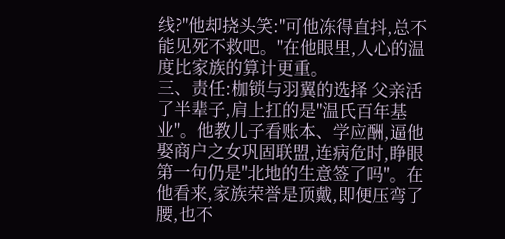线?"他却挠头笑:"可他冻得直抖,总不能见死不救吧。"在他眼里,人心的温度比家族的算计更重。
三、责任:枷锁与羽翼的选择 父亲活了半辈子,肩上扛的是"温氏百年基业"。他教儿子看账本、学应酬,逼他娶商户之女巩固联盟,连病危时,睁眼第一句仍是"北地的生意签了吗"。在他看来,家族荣誉是顶戴,即便压弯了腰,也不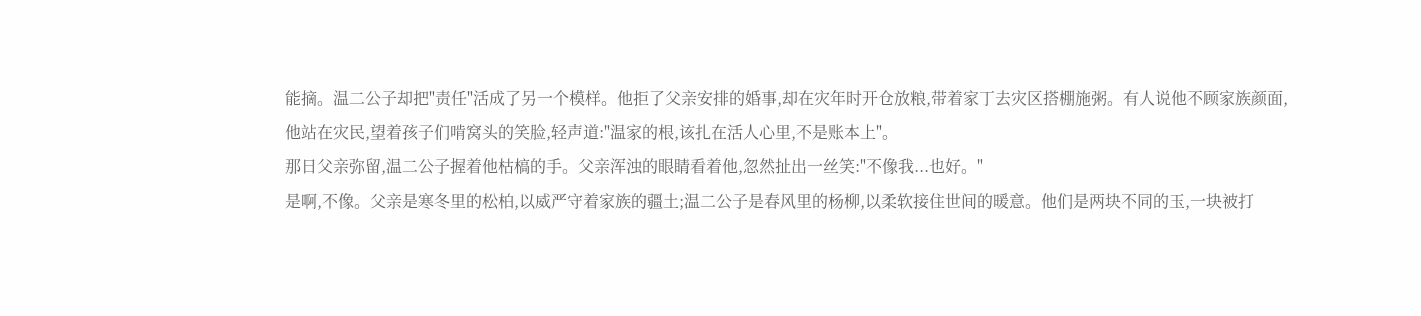能摘。温二公子却把"责任"活成了另一个模样。他拒了父亲安排的婚事,却在灾年时开仓放粮,带着家丁去灾区搭棚施粥。有人说他不顾家族颜面,他站在灾民,望着孩子们啃窝头的笑脸,轻声道:"温家的根,该扎在活人心里,不是账本上"。
那日父亲弥留,温二公子握着他枯槁的手。父亲浑浊的眼睛看着他,忽然扯出一丝笑:"不像我...也好。"
是啊,不像。父亲是寒冬里的松柏,以威严守着家族的疆土;温二公子是春风里的杨柳,以柔软接住世间的暖意。他们是两块不同的玉,一块被打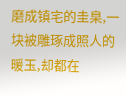磨成镇宅的圭臬,一块被雕琢成照人的暖玉,却都在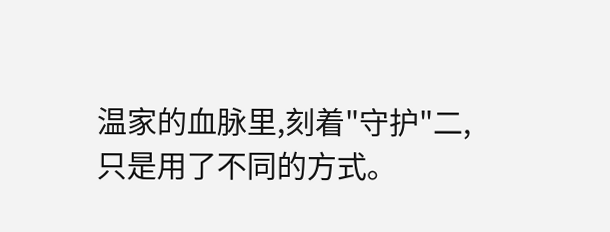温家的血脉里,刻着"守护"二,只是用了不同的方式。